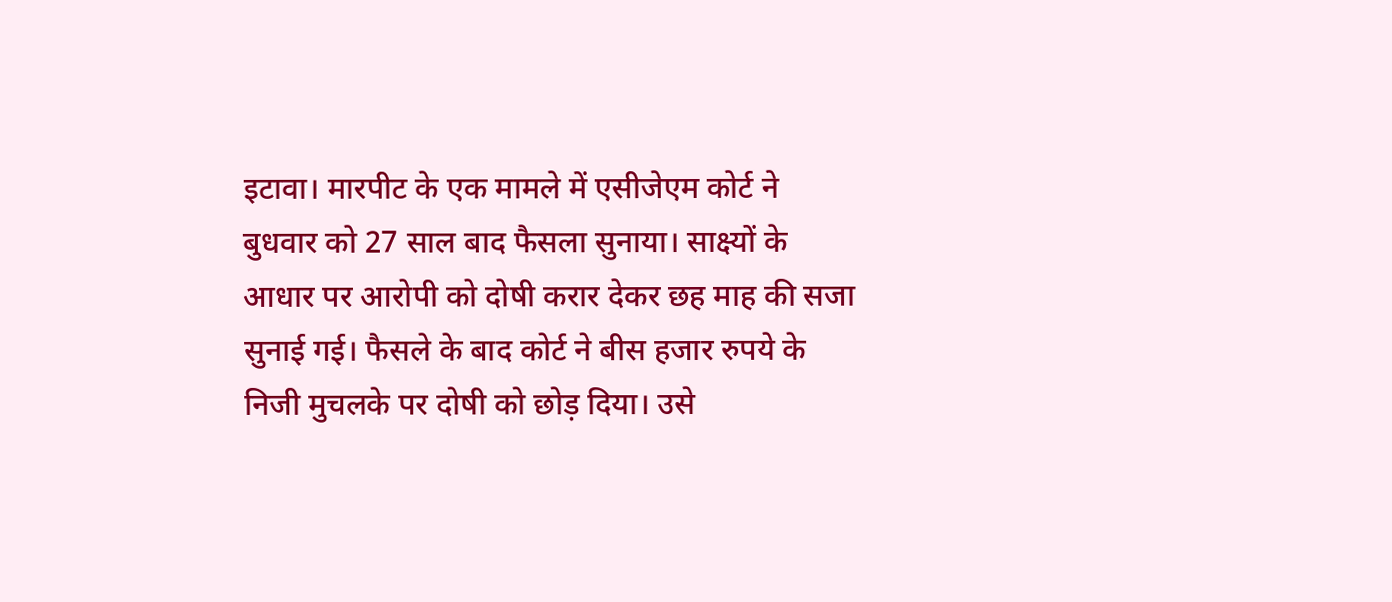इटावा। मारपीट के एक मामले में एसीजेएम कोर्ट ने बुधवार को 27 साल बाद फैसला सुनाया। साक्ष्यों के आधार पर आरोपी को दोषी करार देकर छह माह की सजा सुनाई गई। फैसले के बाद कोर्ट ने बीस हजार रुपये के निजी मुचलके पर दोषी को छोड़ दिया। उसे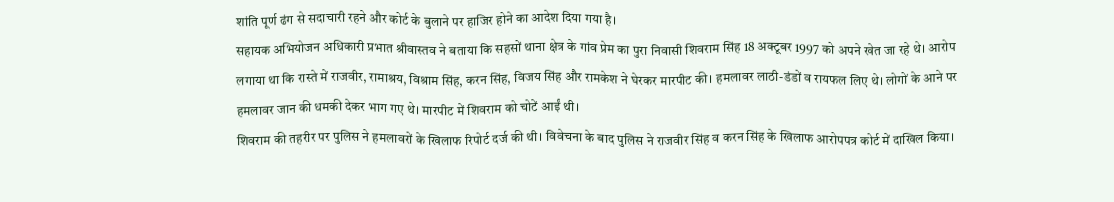शांति पूर्ण ढंग से सदाचारी रहने और कोर्ट के बुलाने पर हाजिर होने का आदेश दिया गया है।
सहायक अभियोजन अधिकारी प्रभात श्रीवास्तव ने बताया कि सहसों थाना क्षेत्र के गांव प्रेम का पुरा निवासी शिवराम सिंह 18 अक्टूबर 1997 को अपने खेत जा रहे थे। आरोप लगाया था कि रास्ते में राजवीर, रामाश्रय, विश्राम सिंह, करन सिंह, विजय सिंह और रामकेश ने घेरकर मारपीट की। हमलावर लाठी-डंडों व रायफल लिए थे। लोगों के आने पर हमलावर जान की धमकी देकर भाग गए थे। मारपीट में शिवराम को चोटें आईं थी।
शिवराम की तहरीर पर पुलिस ने हमलावरों के खिलाफ रिपोर्ट दर्ज की थी। विवेचना के बाद पुलिस ने राजवीर सिंह व करन सिंह के खिलाफ आरोपपत्र कोर्ट में दाखिल किया।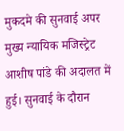मुकदमे की सुनवाई अपर मुख्य न्यायिक मजिस्ट्रेट आशीष पांडे की अदालत में हुई। सुनवाई के दौरान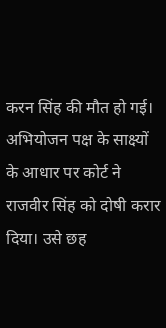करन सिंह की मौत हो गई। अभियोजन पक्ष के साक्ष्यों के आधार पर कोर्ट ने राजवीर सिंह को दोषी करार दिया। उसे छह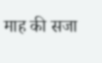माह की सजा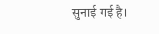सुनाई गई है।